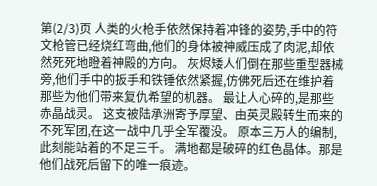第(2/3)页 人类的火枪手依然保持着冲锋的姿势,手中的符文枪管已经烧红弯曲,他们的身体被神威压成了肉泥,却依然死死地瞪着神殿的方向。 灰烬矮人们倒在那些重型器械旁,他们手中的扳手和铁锤依然紧握,仿佛死后还在维护着那些为他们带来复仇希望的机器。 最让人心碎的,是那些赤晶战灵。 这支被陆承洲寄予厚望、由英灵殿转生而来的不死军团,在这一战中几乎全军覆没。 原本三万人的编制,此刻能站着的不足三千。 满地都是破碎的红色晶体。那是他们战死后留下的唯一痕迹。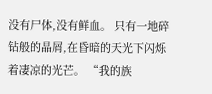没有尸体,没有鲜血。 只有一地碎钻般的晶屑,在昏暗的天光下闪烁着凄凉的光芒。 “我的族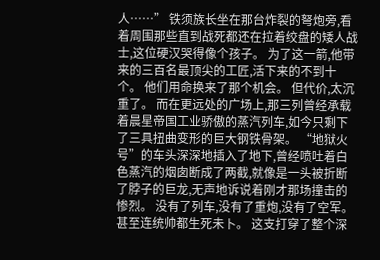人……” 铁须族长坐在那台炸裂的弩炮旁,看着周围那些直到战死都还在拉着绞盘的矮人战士,这位硬汉哭得像个孩子。 为了这一箭,他带来的三百名最顶尖的工匠,活下来的不到十个。 他们用命换来了那个机会。 但代价,太沉重了。 而在更远处的广场上,那三列曾经承载着晨星帝国工业骄傲的蒸汽列车,如今只剩下了三具扭曲变形的巨大钢铁骨架。 “地狱火号”的车头深深地插入了地下,曾经喷吐着白色蒸汽的烟囱断成了两截,就像是一头被折断了脖子的巨龙,无声地诉说着刚才那场撞击的惨烈。 没有了列车,没有了重炮,没有了空军。 甚至连统帅都生死未卜。 这支打穿了整个深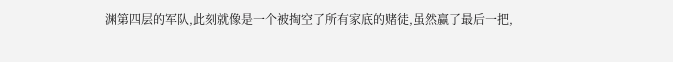渊第四层的军队,此刻就像是一个被掏空了所有家底的赌徒,虽然赢了最后一把,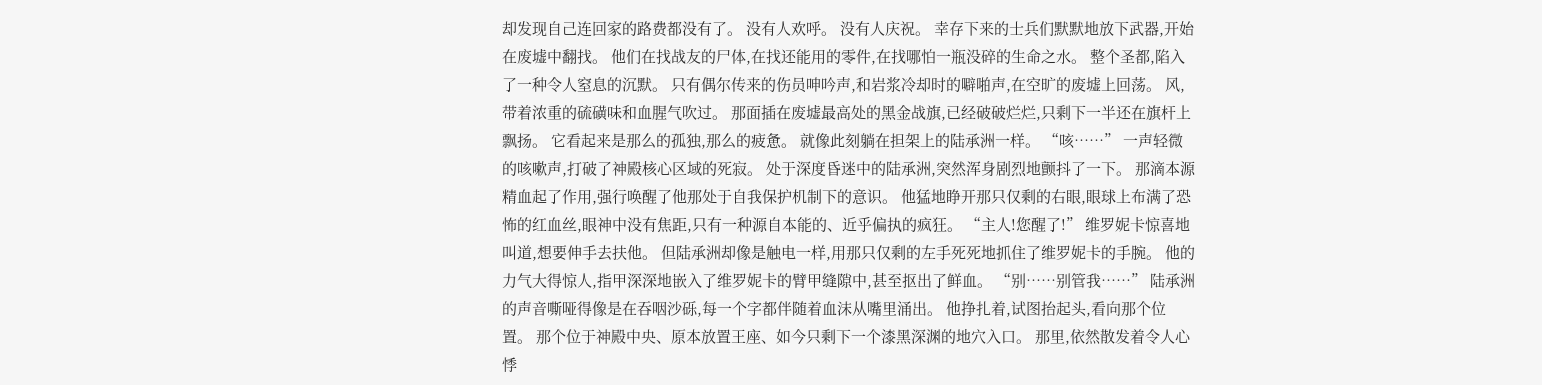却发现自己连回家的路费都没有了。 没有人欢呼。 没有人庆祝。 幸存下来的士兵们默默地放下武器,开始在废墟中翻找。 他们在找战友的尸体,在找还能用的零件,在找哪怕一瓶没碎的生命之水。 整个圣都,陷入了一种令人窒息的沉默。 只有偶尔传来的伤员呻吟声,和岩浆冷却时的噼啪声,在空旷的废墟上回荡。 风,带着浓重的硫磺味和血腥气吹过。 那面插在废墟最高处的黑金战旗,已经破破烂烂,只剩下一半还在旗杆上飘扬。 它看起来是那么的孤独,那么的疲惫。 就像此刻躺在担架上的陆承洲一样。 “咳……” 一声轻微的咳嗽声,打破了神殿核心区域的死寂。 处于深度昏迷中的陆承洲,突然浑身剧烈地颤抖了一下。 那滴本源精血起了作用,强行唤醒了他那处于自我保护机制下的意识。 他猛地睁开那只仅剩的右眼,眼球上布满了恐怖的红血丝,眼神中没有焦距,只有一种源自本能的、近乎偏执的疯狂。 “主人!您醒了!” 维罗妮卡惊喜地叫道,想要伸手去扶他。 但陆承洲却像是触电一样,用那只仅剩的左手死死地抓住了维罗妮卡的手腕。 他的力气大得惊人,指甲深深地嵌入了维罗妮卡的臂甲缝隙中,甚至抠出了鲜血。 “别……别管我……” 陆承洲的声音嘶哑得像是在吞咽沙砾,每一个字都伴随着血沫从嘴里涌出。 他挣扎着,试图抬起头,看向那个位置。 那个位于神殿中央、原本放置王座、如今只剩下一个漆黑深渊的地穴入口。 那里,依然散发着令人心悸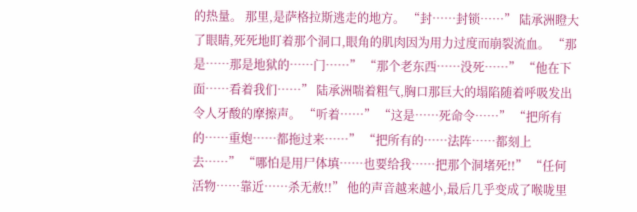的热量。 那里,是萨格拉斯逃走的地方。 “封……封锁……” 陆承洲瞪大了眼睛,死死地盯着那个洞口,眼角的肌肉因为用力过度而崩裂流血。 “那是……那是地狱的……门……” “那个老东西……没死……” “他在下面……看着我们……” 陆承洲喘着粗气,胸口那巨大的塌陷随着呼吸发出令人牙酸的摩擦声。 “听着……” “这是……死命令……” “把所有的……重炮……都拖过来……” “把所有的……法阵……都刻上去……” “哪怕是用尸体填……也要给我……把那个洞堵死!!” “任何活物……靠近……杀无赦!!” 他的声音越来越小,最后几乎变成了喉咙里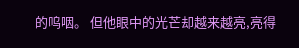的呜咽。 但他眼中的光芒却越来越亮,亮得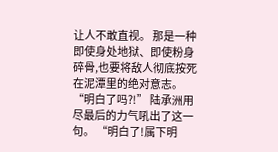让人不敢直视。 那是一种即使身处地狱、即使粉身碎骨,也要将敌人彻底按死在泥潭里的绝对意志。 “明白了吗?!” 陆承洲用尽最后的力气吼出了这一句。 “明白了!属下明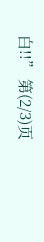白!!” 第(2/3)页